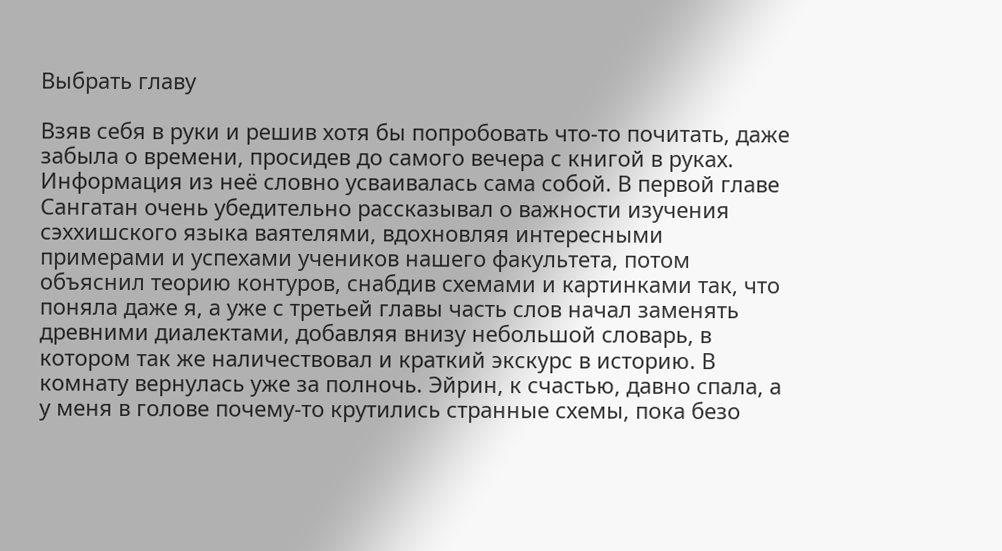Выбрать главу

Взяв себя в руки и решив хотя бы попробовать что-то почитать, даже забыла о времени, просидев до самого вечера с книгой в руках. Информация из неё словно усваивалась сама собой. В первой главе Сангатан очень убедительно рассказывал о важности изучения сэххишского языка ваятелями, вдохновляя интересными примерами и успехами учеников нашего факультета, потом объяснил теорию контуров, снабдив схемами и картинками так, что поняла даже я, а уже с третьей главы часть слов начал заменять древними диалектами, добавляя внизу небольшой словарь, в котором так же наличествовал и краткий экскурс в историю. В комнату вернулась уже за полночь. Эйрин, к счастью, давно спала, а у меня в голове почему-то крутились странные схемы, пока безо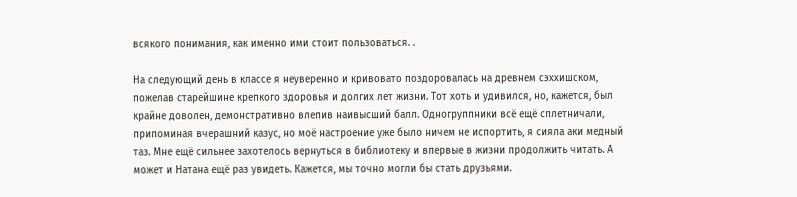всякого понимания, как именно ими стоит пользоваться. .

На следующий день в классе я неуверенно и кривовато поздоровалась на древнем сэххишском, пожелав старейшине крепкого здоровья и долгих лет жизни. Тот хоть и удивился, но, кажется, был крайне доволен, демонстративно влепив наивысший балл. Одногруппники всё ещё сплетничали, припоминая вчерашний казус, но моё настроение уже было ничем не испортить, я сияла аки медный таз. Мне ещё сильнее захотелось вернуться в библиотеку и впервые в жизни продолжить читать. А может и Натана ещё раз увидеть. Кажется, мы точно могли бы стать друзьями.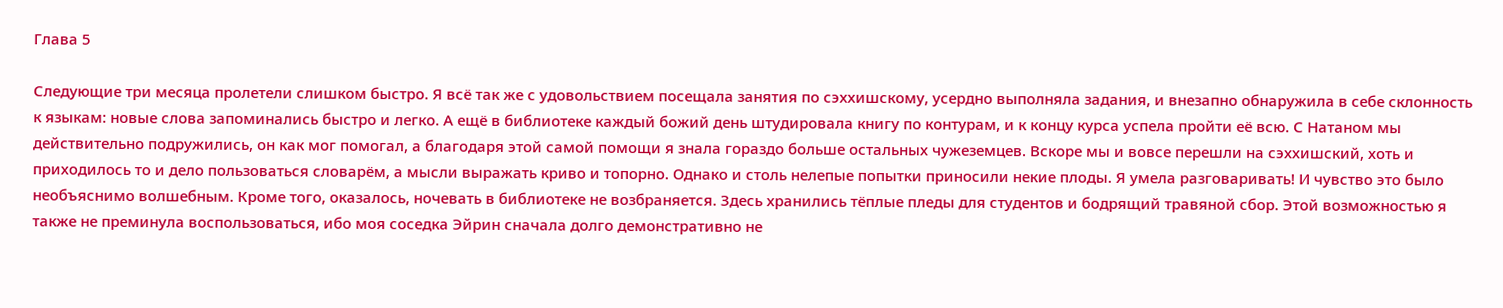Глава 5

Следующие три месяца пролетели слишком быстро. Я всё так же с удовольствием посещала занятия по сэххишскому, усердно выполняла задания, и внезапно обнаружила в себе склонность к языкам: новые слова запоминались быстро и легко. А ещё в библиотеке каждый божий день штудировала книгу по контурам, и к концу курса успела пройти её всю. С Натаном мы действительно подружились, он как мог помогал, а благодаря этой самой помощи я знала гораздо больше остальных чужеземцев. Вскоре мы и вовсе перешли на сэххишский, хоть и приходилось то и дело пользоваться словарём, а мысли выражать криво и топорно. Однако и столь нелепые попытки приносили некие плоды. Я умела разговаривать! И чувство это было необъяснимо волшебным. Кроме того, оказалось, ночевать в библиотеке не возбраняется. Здесь хранились тёплые пледы для студентов и бодрящий травяной сбор. Этой возможностью я также не преминула воспользоваться, ибо моя соседка Эйрин сначала долго демонстративно не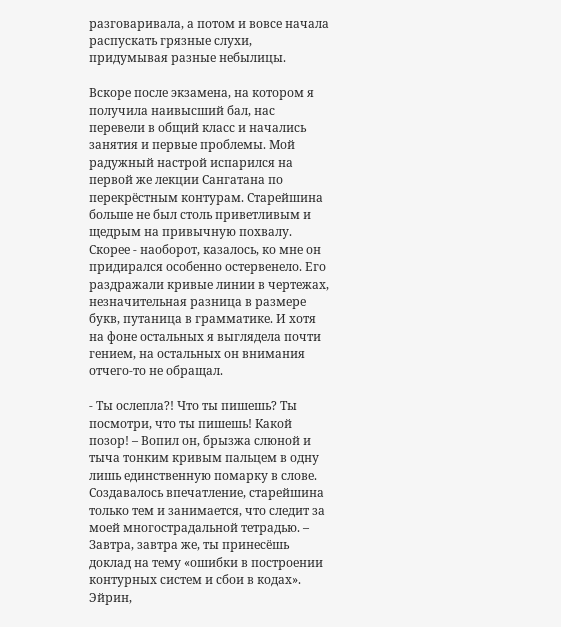разговаривала, а потом и вовсе начала распускать грязные слухи, придумывая разные небылицы.

Вскоре после экзамена, на котором я получила наивысший бал, нас перевели в общий класс и начались занятия и первые проблемы. Мой радужный настрой испарился на первой же лекции Сангатана по перекрёстным контурам. Старейшина больше не был столь приветливым и щедрым на привычную похвалу. Скорее - наоборот, казалось, ко мне он придирался особенно остервенело. Его раздражали кривые линии в чертежах, незначительная разница в размере букв, путаница в грамматике. И хотя на фоне остальных я выглядела почти гением, на остальных он внимания отчего-то не обращал.

- Ты ослепла?! Что ты пишешь? Ты посмотри, что ты пишешь! Какой позор! – Вопил он, брызжа слюной и тыча тонким кривым пальцем в одну лишь единственную помарку в слове. Создавалось впечатление, старейшина только тем и занимается, что следит за моей многострадальной тетрадью. – Завтра, завтра же, ты принесёшь доклад на тему «ошибки в построении контурных систем и сбои в кодах». Эйрин,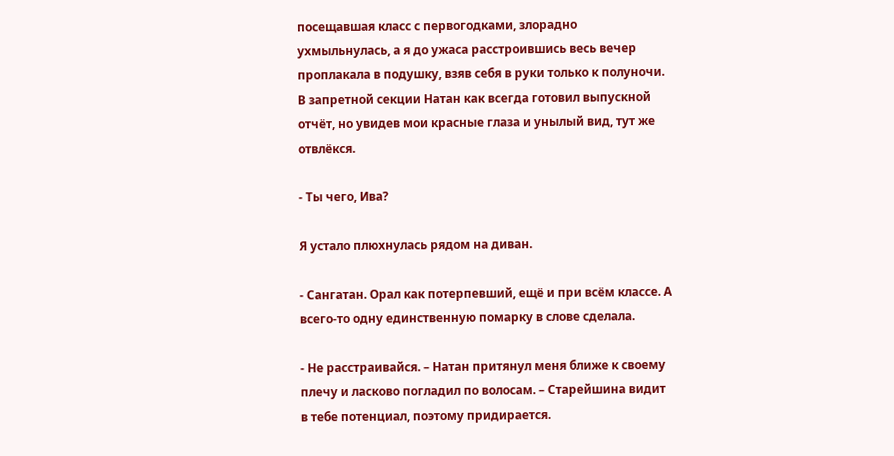посещавшая класс с первогодками, злорадно ухмыльнулась, а я до ужаса расстроившись весь вечер проплакала в подушку, взяв себя в руки только к полуночи. В запретной секции Натан как всегда готовил выпускной отчёт, но увидев мои красные глаза и унылый вид, тут же отвлёкся.

- Ты чего, Ива?

Я устало плюхнулась рядом на диван.

- Сангатан. Орал как потерпевший, ещё и при всём классе. А всего-то одну единственную помарку в слове сделала.

- Не расстраивайся. – Натан притянул меня ближе к своему плечу и ласково погладил по волосам. – Старейшина видит в тебе потенциал, поэтому придирается.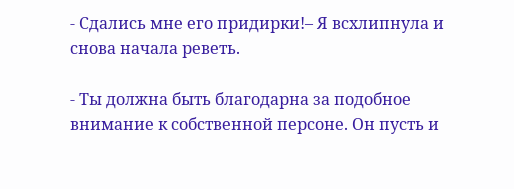- Сдались мне его придирки!– Я всхлипнула и снова начала реветь.

- Ты должна быть благодарна за подобное внимание к собственной персоне. Он пусть и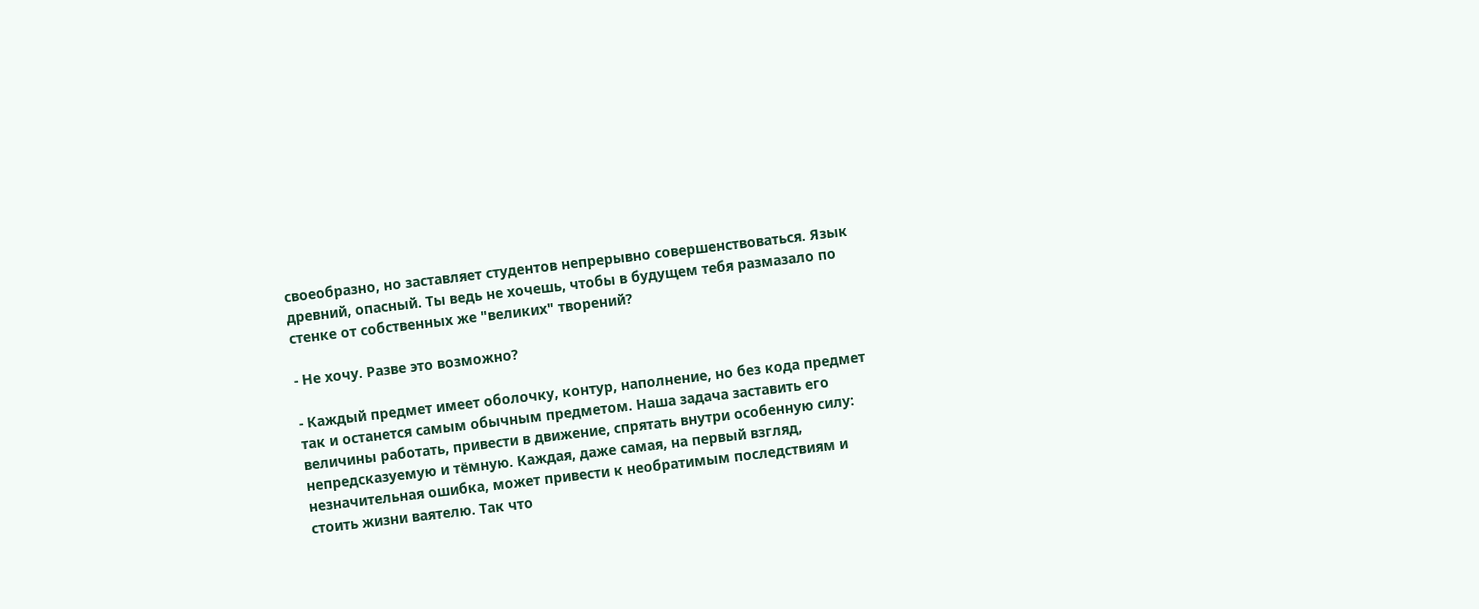своеобразно, но заставляет студентов непрерывно совершенствоваться. Язык древний, опасный. Ты ведь не хочешь, чтобы в будущем тебя размазало по стенке от собственных же "великих" творений?

- Не хочу. Разве это возможно?

- Каждый предмет имеет оболочку, контур, наполнение, но без кода предмет так и останется самым обычным предметом. Наша задача заставить его величины работать, привести в движение, спрятать внутри особенную силу: непредсказуемую и тёмную. Каждая, даже самая, на первый взгляд, незначительная ошибка, может привести к необратимым последствиям и стоить жизни ваятелю. Так что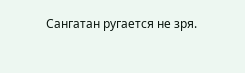Сангатан ругается не зря.